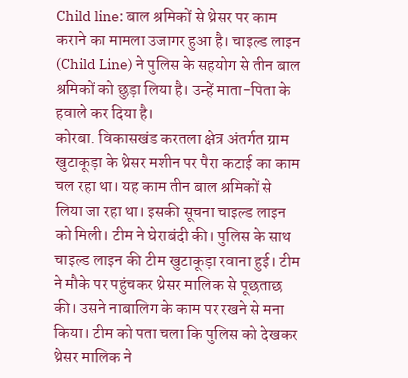Child line: बाल श्रमिकों से थ्रेसर पर काम कराने का मामला उजागर हुआ है। चाइल्ड लाइन (Child Line) ने पुलिस के सहयोग से तीन बाल श्रमिकों को छुड़ा लिया है। उन्हें माता-पिता के हवाले कर दिया है।
कोरबा. विकासखंड करतला क्षेत्र अंतर्गत ग्राम खुटाकूड़ा के थ्रेसर मशीन पर पैरा कटाई का काम चल रहा था। यह काम तीन बाल श्रमिकों से लिया जा रहा था। इसकी सूचना चाइल्ड लाइन को मिली। टीम ने घेराबंदी की। पुलिस के साथ चाइल्ड लाइन की टीम खुटाकूड़ा रवाना हुई। टीम ने मौके पर पहुंचकर थ्रेसर मालिक से पूछताछ की। उसने नाबालिग के काम पर रखने से मना किया। टीम को पता चला कि पुलिस को देखकर थ्रेसर मालिक ने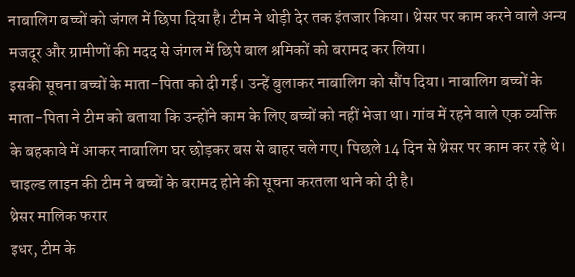नाबालिग बच्चों को जंगल में छिपा दिया है। टीम ने थोड़ी देर तक इंतजार किया। थ्रेसर पर काम करने वाले अन्य मजदूर और ग्रामीणों की मदद से जंगल में छिपे बाल श्रमिकों को बरामद कर लिया।
इसकी सूचना बच्चों के माता-पिता को दी गई। उन्हें बुलाकर नाबालिग को सौंप दिया। नाबालिग बच्चों के माता-पिता ने टीम को बताया कि उन्होंने काम के लिए बच्चों को नहीं भेजा था। गांव में रहने वाले एक व्यक्ति के बहकावे में आकर नाबालिग घर छोड़कर बस से बाहर चले गए। पिछले 14 दिन से थ्रेसर पर काम कर रहे थे। चाइल्ड लाइन की टीम ने बच्चों के बरामद होने की सूचना करतला थाने को दी है।
थ्रेसर मालिक फरार
इधर, टीम के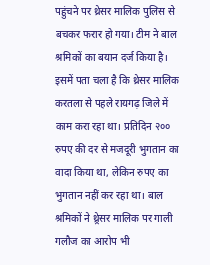पहुंचने पर थ्रेसर मालिक पुलिस से बचकर फरार हो गया। टीम ने बाल श्रमिकों का बयान दर्ज किया है। इसमें पता चला है कि थ्रेसर मालिक करतला से पहले रायगढ़ जिले में काम करा रहा था। प्रतिदिन २०० रुपए की दर से मजदूरी भुगतान का वादा किया था, लेकिन रुपए का भुगतान नहीं कर रहा था। बाल श्रमिकों ने थ्र्रेसर मालिक पर गाली गलौज का आरोप भी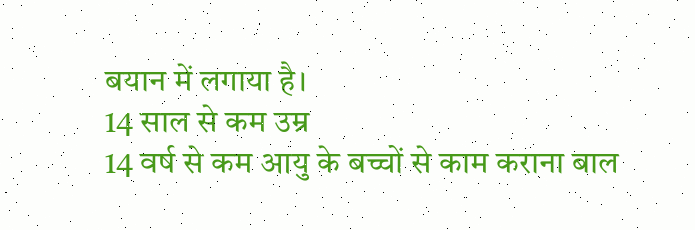बयान में लगाया है।
14 साल से कम उम्र
14 वर्ष से कम आयु के बच्चों से काम कराना बाल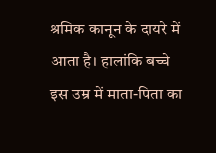श्रमिक कानून के दायरे में आता है। हालांकि बच्चे इस उम्र में माता-पिता का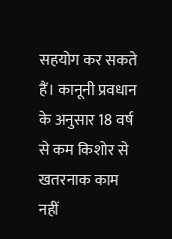सहयोग कर सकते हैं। कानूनी प्रवधान के अनुसार 18 वर्ष से कम किशोर से खतरनाक काम नहीं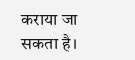कराया जा सकता है।